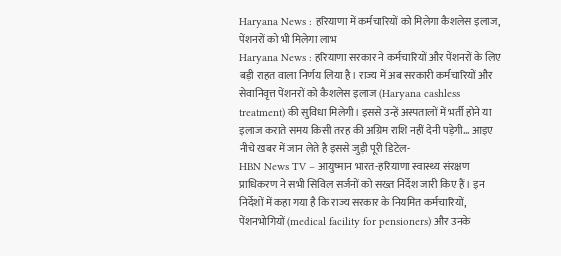Haryana News : हरियाणा में कर्मचारियों को मिलेगा कैशलेस इलाज, पेंशनरों को भी मिलेगा लाभ
Haryana News : हरियाणा सरकार ने कर्मचारियों और पेंशनरों के लिए बड़ी राहत वाला निर्णय लिया है। राज्य में अब सरकारी कर्मचारियों और सेवानिवृत्त पेंशनरों को कैशलेस इलाज (Haryana cashless treatment) की सुविधा मिलेगी। इससे उन्हें अस्पतालों में भर्ती होने या इलाज कराते समय किसी तरह की अग्रिम राशि नहीं देनी पड़ेगी... आइए नीचे खबर में जान लेते है इससे जुड़ी पूरी डिटेल-
HBN News TV – आयुष्मान भारत-हरियाणा स्वास्थ्य संरक्षण प्राधिकरण ने सभी सिविल सर्जनों को सख्त निर्देश जारी किए हैं। इन निर्देशों में कहा गया है कि राज्य सरकार के नियमित कर्मचारियों, पेंशनभोगियों (medical facility for pensioners) और उनके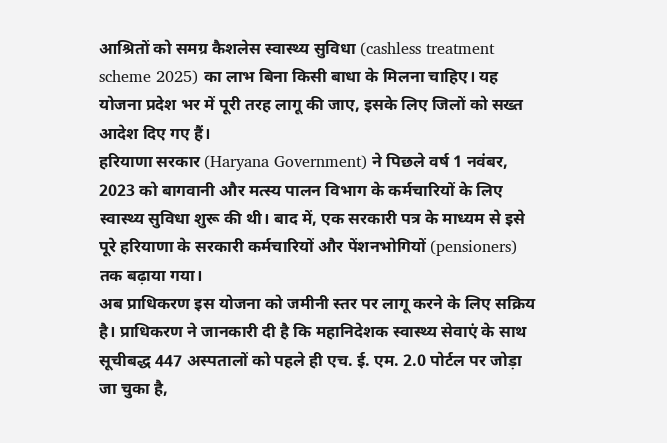आश्रितों को समग्र कैशलेस स्वास्थ्य सुविधा (cashless treatment scheme 2025) का लाभ बिना किसी बाधा के मिलना चाहिए। यह योजना प्रदेश भर में पूरी तरह लागू की जाए, इसके लिए जिलों को सख्त आदेश दिए गए हैं।
हरियाणा सरकार (Haryana Government) ने पिछले वर्ष 1 नवंबर, 2023 को बागवानी और मत्स्य पालन विभाग के कर्मचारियों के लिए स्वास्थ्य सुविधा शुरू की थी। बाद में, एक सरकारी पत्र के माध्यम से इसे पूरे हरियाणा के सरकारी कर्मचारियों और पेंशनभोगियों (pensioners) तक बढ़ाया गया।
अब प्राधिकरण इस योजना को जमीनी स्तर पर लागू करने के लिए सक्रिय है। प्राधिकरण ने जानकारी दी है कि महानिदेशक स्वास्थ्य सेवाएं के साथ सूचीबद्ध 447 अस्पतालों को पहले ही एच. ई. एम. 2.0 पोर्टल पर जोड़ा जा चुका है,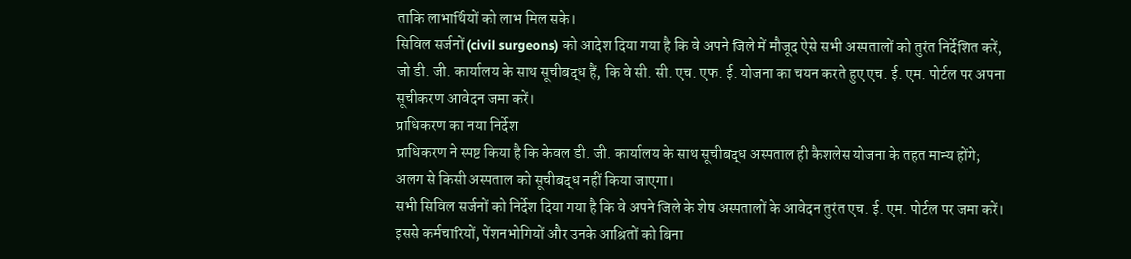ताकि लाभार्थियों को लाभ मिल सके।
सिविल सर्जनों (civil surgeons) को आदेश दिया गया है कि वे अपने जिले में मौजूद ऐसे सभी अस्पतालों को तुरंत निर्देशित करें, जो डी. जी. कार्यालय के साथ सूचीबद्ध हैं, कि वे सी. सी. एच. एफ. ई. योजना का चयन करते हुए एच. ई. एम. पोर्टल पर अपना सूचीकरण आवेदन जमा करें।
प्राधिकरण का नया निर्देश
प्राधिकरण ने स्पष्ट किया है कि केवल डी. जी. कार्यालय के साथ सूचीबद्ध अस्पताल ही कैशलेस योजना के तहत मान्य होंगे; अलग से किसी अस्पताल को सूचीबद्ध नहीं किया जाएगा।
सभी सिविल सर्जनों को निर्देश दिया गया है कि वे अपने जिले के शेष अस्पतालों के आवेदन तुरंत एच. ई. एम. पोर्टल पर जमा करें। इससे कर्मचारियों, पेंशनभोगियों और उनके आश्रितों को बिना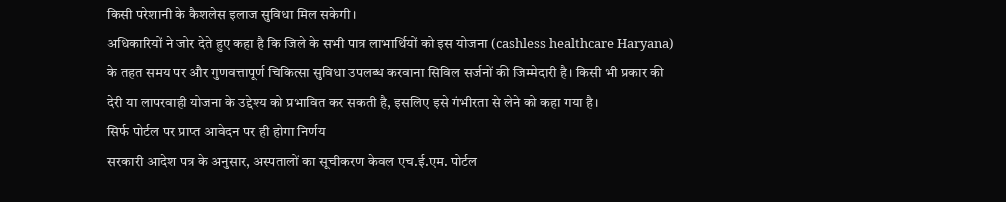किसी परेशानी के कैशलेस इलाज सुविधा मिल सकेगी।
अधिकारियों ने जोर देते हुए कहा है कि जिले के सभी पात्र लाभार्थियों को इस योजना (cashless healthcare Haryana) के तहत समय पर और गुणवत्तापूर्ण चिकित्सा सुविधा उपलब्ध करवाना सिविल सर्जनों की जिम्मेदारी है। किसी भी प्रकार की देरी या लापरवाही योजना के उद्देश्य को प्रभावित कर सकती है, इसलिए इसे गंभीरता से लेने को कहा गया है।
सिर्फ पोर्टल पर प्राप्त आवेदन पर ही होगा निर्णय
सरकारी आदेश पत्र के अनुसार, अस्पतालों का सूचीकरण केवल एच.ई.एम. पोर्टल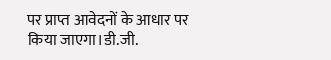पर प्राप्त आवेदनों के आधार पर किया जाएगा।डी.जी.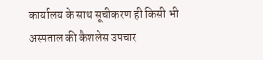कार्यालय के साथ सूचीकरण ही किसी भी अस्पताल की कैशलेस उपचार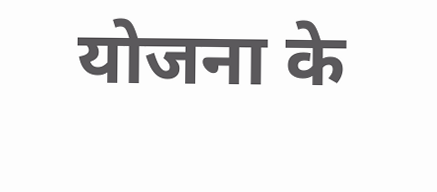योजना के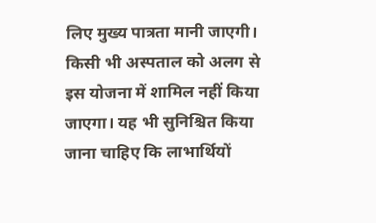लिए मुख्य पात्रता मानी जाएगी। किसी भी अस्पताल को अलग से इस योजना में शामिल नहीं किया जाएगा। यह भी सुनिश्चित किया जाना चाहिए कि लाभार्थियों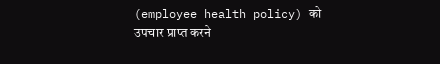(employee health policy) को उपचार प्राप्त करने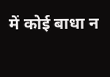में कोई बाधा न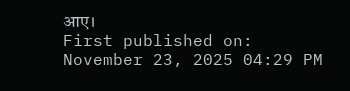आए।
First published on: November 23, 2025 04:29 PM